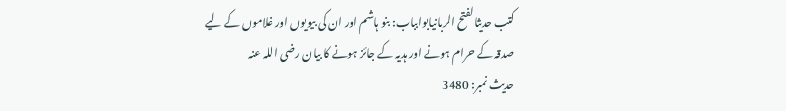کتب حدیثالفتح الربانیابوابباب: بنو ہاشم اور ان کی بیویوں اور غلاموں کے لیے صدقہ کے حرام ہونے اور ہدیہ کے جائز ہونے کا بیان رضی اللہ عنہ
حدیث نمبر: 3480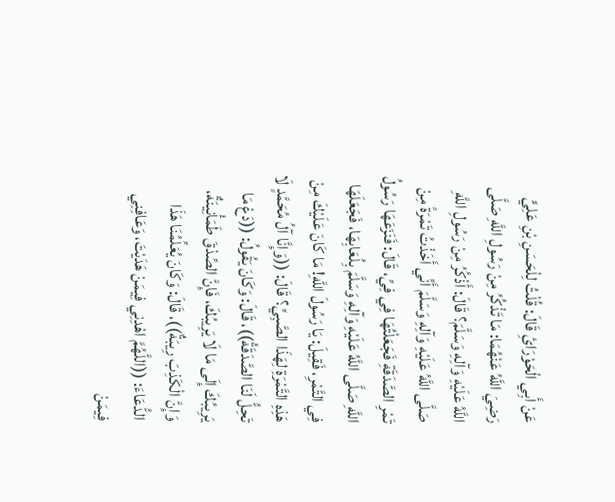عَنْ أَبِي الْحَوْرَائِ قَالَ: قُلْتُ لِلْحَسَنِ بْنِ عَلِيٍّ رَضِيَ اللَّهُ عَنْهُمَا: مَا تَذْكُرُ مِنْ رَسُولِ اللَّهِ صَلَّى اللَّهُ عَلَيْهِ وَآلِهِ وَسَلَّمَ؟ قَالَ: أَذْكُرُ مِنْ رَسُولِ اللَّهِ صَلَّى اللَّهُ عَلَيْهِ وَآلِهِ وَسَلَّمَ أَنِّي أَخَذْتُ تَمْرَةً مِنْ تَمْرِ الصَّدَقَةِ فَجَعَلْتُهَا فِي فِيِّ، قَالَ: فَنَزَعَهَا رَسُولُ اللَّهِ صَلَّى اللَّهُ عَلَيْهِ وَآلِهِ وَسَلَّمَ بِلُعَابِهَا، فَجَعَلَهَا فِي التَّمْرِ، فَقِيلَ: يَا رَسُولَ اللَّهِ! مَا كَانَ عَلَيْكَ مِنْ هَذِهِ التَّمْرَةِ لِهَذَا الصَّبِيِّ؟ قَالَ: ((وَإِنَّا آلُ مُحَمَّدٍ لَا تَحِلُّ لَنَا الصَّدَقَةُ))، قَالَ: وَكَانَ يَقُولُ: ((دَعْ مَا يَرِيبُكَ إِلَى مَا لَا يَرِيبُكَ، فَإِنَّ الصِّدْقَ طَمَأْنِينَةٌ، وَإِنَّ الْكَذِبَ رِيبَةٌ))، قَالَ: وَكَانَ يُعَلِّمُنَا هَذَا الدُّعَاءَ: ((اللَّهُمَّ اهْدِنِي فِيمَنْ هَدَيْتَ، وَعَافِنِي فِيمَنْ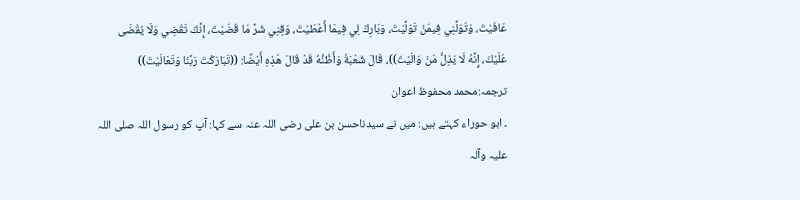عَافَيْتَ، وَتَوَلَّنِي فِيمَنْ تَوَلَّيْتَ، وَبَارِكْ لِي فِيمَا أَعْطَيْتَ، وَقِنِي شَرَّ مَا قَضَيْتَ، إِنَّكَ تَقْضِي وَلَا يُقْضَى عَلَيْكَ، إِنَّهُ لَا يَذِلُّ مَنْ وَالَيْتَ))، قَالَ شُعْبَةُ وَأَظُنُّهُ قَدْ قَالَ هَذِهِ أَيْضًا: ((تَبَارَكْتَ رَبَّنَا وَتَعَالَيْتَ))
ترجمہ:محمد محفوظ اعوان
۔ ابو حوراء کہتے ہیں: میں نے سیدناحسن بن علی رضی اللہ عنہ سے کہا: آپ کو رسول اللہ صلی اللہ علیہ وآلہ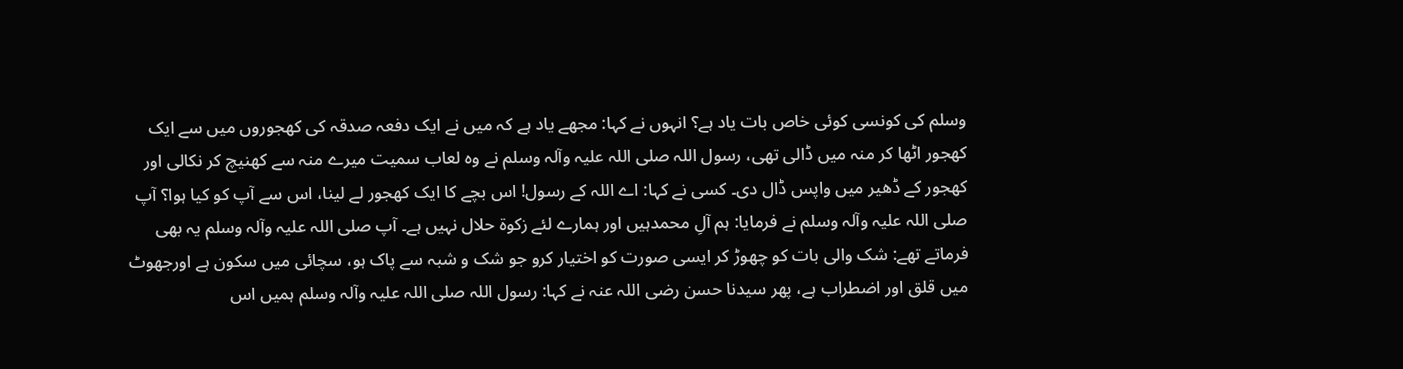وسلم کی کونسی کوئی خاص بات یاد ہے؟ انہوں نے کہا: مجھے یاد ہے کہ میں نے ایک دفعہ صدقہ کی کھجوروں میں سے ایک کھجور اٹھا کر منہ میں ڈالی تھی، رسول اللہ صلی اللہ علیہ وآلہ وسلم نے وہ لعاب سمیت میرے منہ سے کھنیچ کر نکالی اور کھجور کے ڈھیر میں واپس ڈال دی۔ کسی نے کہا: اے اللہ کے رسول! اس بچے کا ایک کھجور لے لینا، اس سے آپ کو کیا ہوا؟ آپ صلی اللہ علیہ وآلہ وسلم نے فرمایا: ہم آلِ محمدہیں اور ہمارے لئے زکوۃ حلال نہیں ہے۔ آپ صلی اللہ علیہ وآلہ وسلم یہ بھی فرماتے تھے: شک والی بات کو چھوڑ کر ایسی صورت کو اختیار کرو جو شک و شبہ سے پاک ہو، سچائی میں سکون ہے اورجھوٹ میں قلق اور اضطراب ہے، پھر سیدنا حسن رضی اللہ عنہ نے کہا: رسول اللہ صلی اللہ علیہ وآلہ وسلم ہمیں اس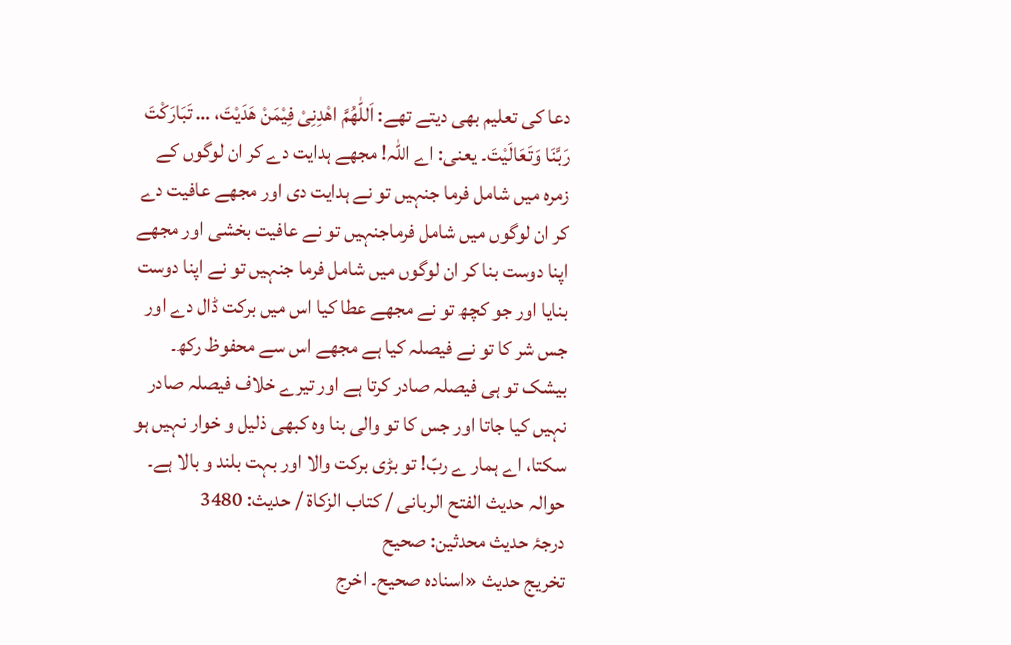دعا کی تعلیم بھی دیتے تھے: اَللّٰھُمَّ اھْدِنِیْ فِیْمَنْ ھَدَیْتَ، … تَبَارَکْتَ رَبَّنَا وَتَعَالَیْتَ۔ یعنی: اے اللہ! مجھے ہدایت دے کر ان لوگوں کے زمرہ میں شامل فرما جنہیں تو نے ہدایت دی اور مجھے عافیت دے کر ان لوگوں میں شامل فرماجنہیں تو نے عافیت بخشی اور مجھے اپنا دوست بنا کر ان لوگوں میں شامل فرما جنہیں تو نے اپنا دوست بنایا اور جو کچھ تو نے مجھے عطا کیا اس میں برکت ڈال دے اور جس شر کا تو نے فیصلہ کیا ہے مجھے اس سے محفوظ رکھ۔ بیشک تو ہی فیصلہ صادر کرتا ہے اور تیرے خلاف فیصلہ صادر نہیں کیا جاتا اور جس کا تو والی بنا وہ کبھی ذلیل و خوار نہیں ہو سکتا، اے ہمار ے ربّ! تو بڑی برکت والا اور بہت بلند و بالا ہے۔
حوالہ حدیث الفتح الربانی / كتاب الزكاة / حدیث: 3480
درجۂ حدیث محدثین: صحیح
تخریج حدیث «اسناده صحيح۔ اخرج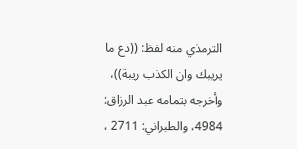الترمذي منه لفظ: ((دع ما يريبك وان الكذب ريبة))، وأخرجه بتمامه عبد الرزاق: 4984، والطبراني: 2711 ،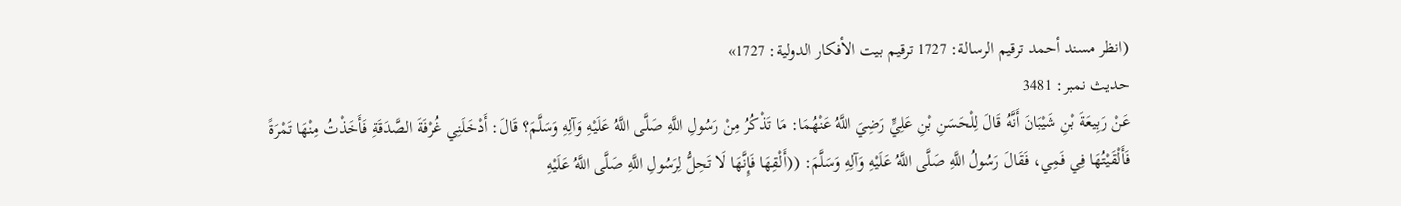(انظر مسند أحمد ترقيم الرسالة: 1727 ترقیم بيت الأفكار الدولية: 1727»
حدیث نمبر: 3481
عَنْ رَبِيعَةَ بْنِ شَيْبَانَ أَنَّهُ قَالَ لِلْحَسَنِ بْنِ عَلِيٍّ رَضِيَ اللَّهُ عَنْهُمَا: مَا تَذْكُرُ مِنْ رَسُولِ اللَّهِ صَلَّى اللَّهُ عَلَيْهِ وَآلِهِ وَسَلَّمَ؟ قَالَ: أَدْخَلَنِي غُرْفَةَ الصَّدَقَةِ فَأَخَذْتُ مِنْهَا تَمْرَةً فَأَلْقَيْتُهَا فِي فَمِي، فَقَالَ رَسُولُ اللَّهِ صَلَّى اللَّهُ عَلَيْهِ وَآلِهِ وَسَلَّمَ: ((أَلْقِهَا فَإِنَّهَا لَا تَحِلُّ لِرَسُولِ اللَّهِ صَلَّى اللَّهُ عَلَيْهِ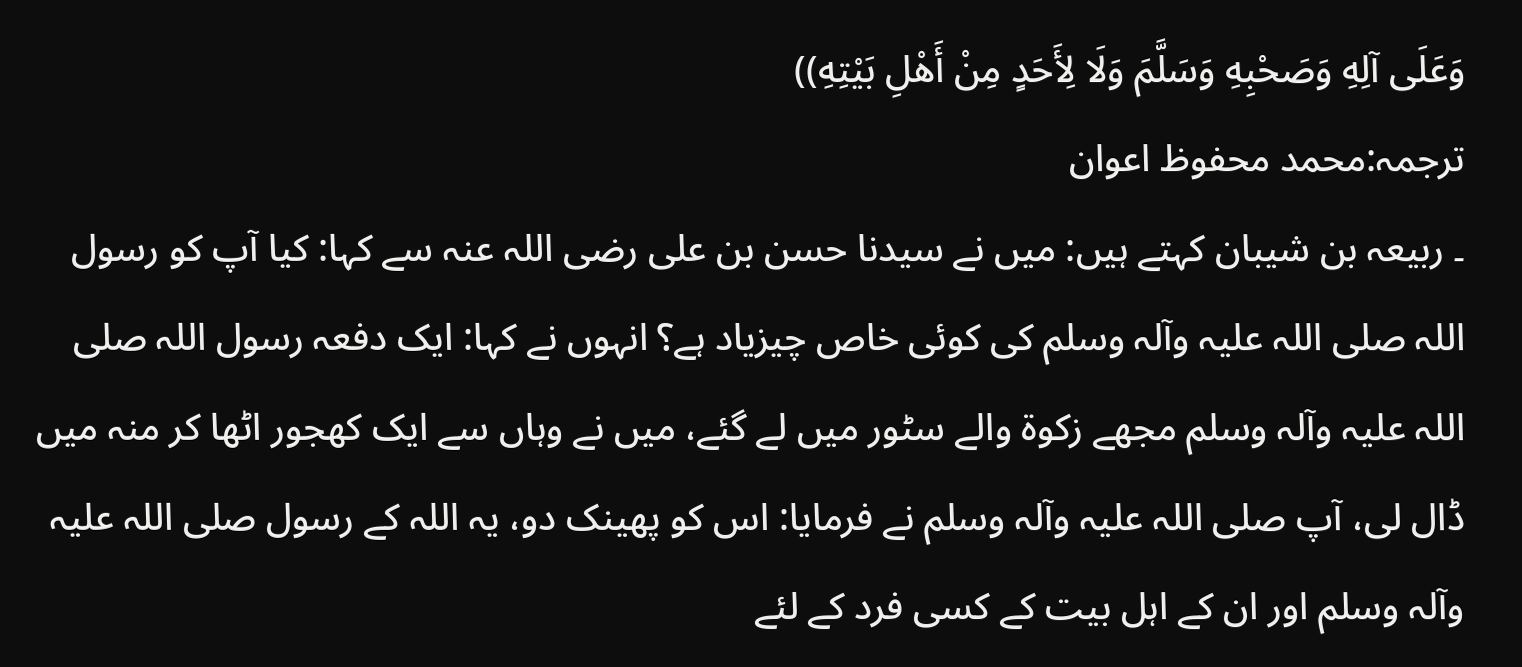وَعَلَى آلِهِ وَصَحْبِهِ وَسَلَّمَ وَلَا لِأَحَدٍ مِنْ أَهْلِ بَيْتِهِ))
ترجمہ:محمد محفوظ اعوان
۔ ربیعہ بن شیبان کہتے ہیں: میں نے سیدنا حسن بن علی رضی اللہ عنہ سے کہا: کیا آپ کو رسول اللہ صلی اللہ علیہ وآلہ وسلم کی کوئی خاص چیزیاد ہے؟ انہوں نے کہا: ایک دفعہ رسول اللہ صلی اللہ علیہ وآلہ وسلم مجھے زکوۃ والے سٹور میں لے گئے، میں نے وہاں سے ایک کھجور اٹھا کر منہ میں ڈال لی، آپ صلی اللہ علیہ وآلہ وسلم نے فرمایا: اس کو پھینک دو، یہ اللہ کے رسول صلی اللہ علیہ وآلہ وسلم اور ان کے اہل بیت کے کسی فرد کے لئے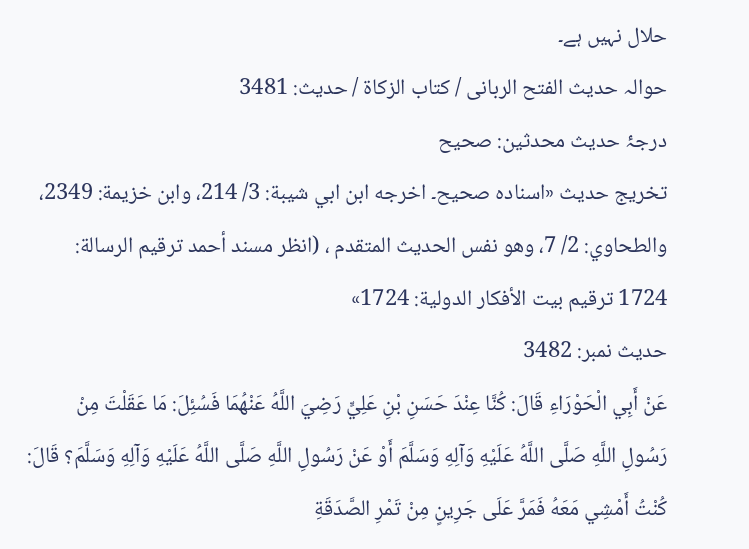حلال نہیں ہے۔
حوالہ حدیث الفتح الربانی / كتاب الزكاة / حدیث: 3481
درجۂ حدیث محدثین: صحیح
تخریج حدیث «اسناده صحيح۔ اخرجه ابن ابي شيبة: 3/ 214، وابن خزيمة: 2349، والطحاوي: 2/ 7، وھو نفس الحديث المتقدم ، (انظر مسند أحمد ترقيم الرسالة: 1724 ترقیم بيت الأفكار الدولية: 1724»
حدیث نمبر: 3482
عَنْ أَبِي الْحَوْرَاءِ قَالَ: كُنَّا عِنْدَ حَسَنِ بْنِ عَلِيٍّ رَضِيَ اللَّهُ عَنْهُمَا فَسُئِلَ: مَا عَقَلْتَ مِنْ رَسُولِ اللَّهِ صَلَّى اللَّهُ عَلَيْهِ وَآلِهِ وَسَلَّمَ أَوْ عَنْ رَسُولِ اللَّهِ صَلَّى اللَّهُ عَلَيْهِ وَآلِهِ وَسَلَّمَ؟ قَالَ: كُنْتُ أَمْشِي مَعَهُ فَمَرَّ عَلَى جَرِينٍ مِنْ تَمْرِ الصَّدَقَةِ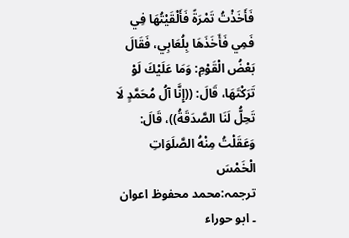فَأَخَذْتُ تَمْرَةً فَأَلْقَيْتُهَا فِي فَمِي فَأَخَذَهَا بِلُعَابِي، فَقَالَ بَعْضُ الْقَوْمِ: وَمَا عَلَيْكَ لَوْ تَرَكْتَهَا، قَالَ: ((إِنَّا آلُ مُحَمَّدٍ لَا تَحِلُّ لَنَا الصَّدَقَةُ))، قَالَ: وَعَقَلْتُ مِنْهُ الصَّلَوَاتِ الْخَمْسَ
ترجمہ:محمد محفوظ اعوان
۔ ابو حوراء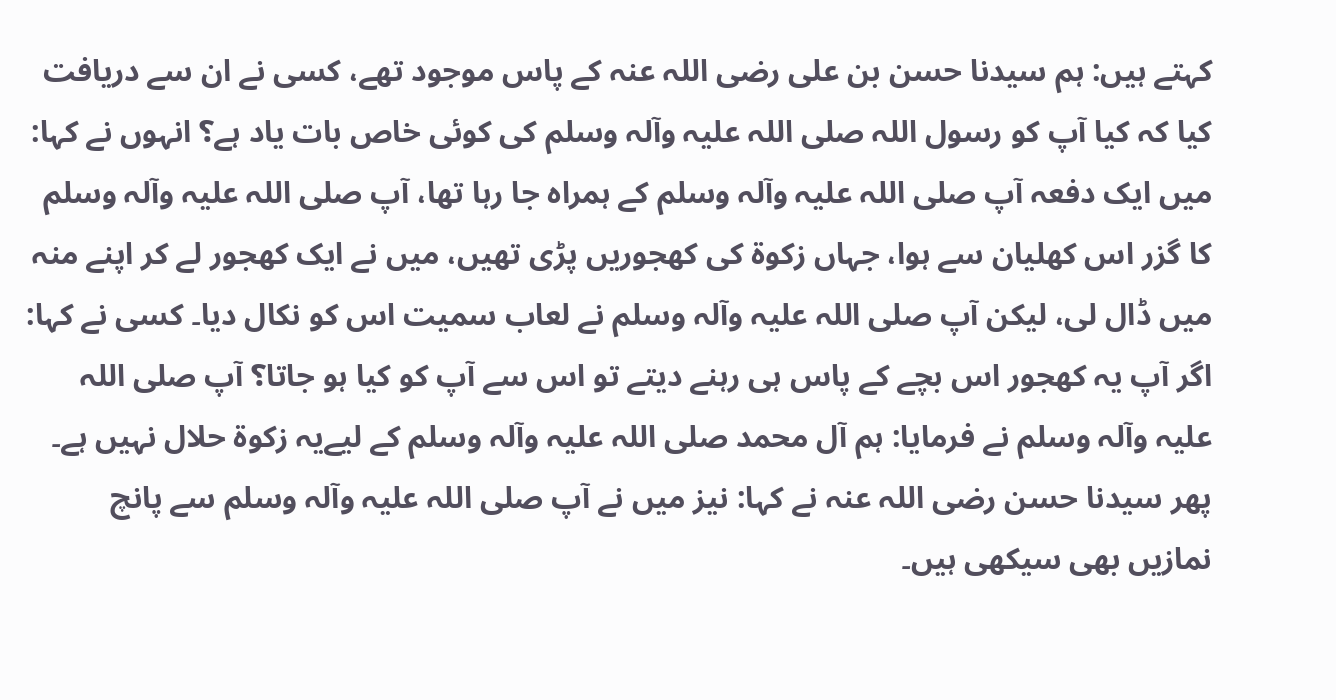کہتے ہیں: ہم سیدنا حسن بن علی رضی اللہ عنہ کے پاس موجود تھے، کسی نے ان سے دریافت کیا کہ کیا آپ کو رسول اللہ صلی اللہ علیہ وآلہ وسلم کی کوئی خاص بات یاد ہے؟ انہوں نے کہا: میں ایک دفعہ آپ صلی اللہ علیہ وآلہ وسلم کے ہمراہ جا رہا تھا، آپ صلی اللہ علیہ وآلہ وسلم کا گزر اس کھلیان سے ہوا، جہاں زکوۃ کی کھجوریں پڑی تھیں، میں نے ایک کھجور لے کر اپنے منہ میں ڈال لی، لیکن آپ صلی اللہ علیہ وآلہ وسلم نے لعاب سمیت اس کو نکال دیا۔ کسی نے کہا: اگر آپ یہ کھجور اس بچے کے پاس ہی رہنے دیتے تو اس سے آپ کو کیا ہو جاتا؟ آپ صلی اللہ علیہ وآلہ وسلم نے فرمایا: ہم آل محمد صلی اللہ علیہ وآلہ وسلم کے لیےیہ زکوۃ حلال نہیں ہے۔ پھر سیدنا حسن رضی اللہ عنہ نے کہا: نیز میں نے آپ صلی اللہ علیہ وآلہ وسلم سے پانچ نمازیں بھی سیکھی ہیں۔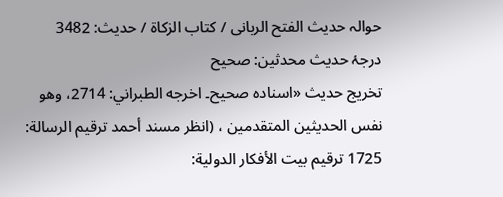حوالہ حدیث الفتح الربانی / كتاب الزكاة / حدیث: 3482
درجۂ حدیث محدثین: صحیح
تخریج حدیث «اسناده صحيح۔ اخرجه الطبراني: 2714، وھو نفس الحديثين المتقدمين ، (انظر مسند أحمد ترقيم الرسالة: 1725 ترقیم بيت الأفكار الدولية: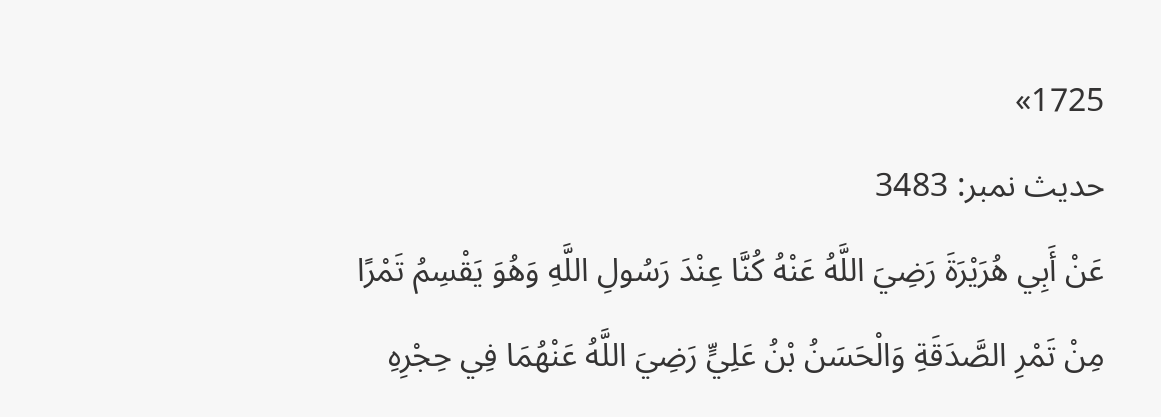1725»
حدیث نمبر: 3483
عَنْ أَبِي هُرَيْرَةَ رَضِيَ اللَّهُ عَنْهُ كُنَّا عِنْدَ رَسُولِ اللَّهِ وَهُوَ يَقْسِمُ تَمْرًا مِنْ تَمْرِ الصَّدَقَةِ وَالْحَسَنُ بْنُ عَلِيٍّ رَضِيَ اللَّهُ عَنْهُمَا فِي حِجْرِهِ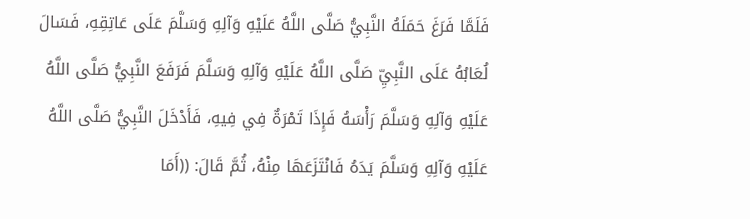فَلَمَّا فَرَغَ حَمَلَهُ النَّبِيُّ صَلَّى اللَّهُ عَلَيْهِ وَآلِهِ وَسَلَّمَ عَلَى عَاتِقِهِ، فَسَالَ لُعَابُهُ عَلَى النَّبِيِّ صَلَّى اللَّهُ عَلَيْهِ وَآلِهِ وَسَلَّمَ فَرَفَعَ النَّبِيُّ صَلَّى اللَّهُ عَلَيْهِ وَآلِهِ وَسَلَّمَ رَأْسَهُ فَإِذَا تَمْرَةٌ فِي فِيهِ، فَأَدْخَلَ النَّبِيُّ صَلَّى اللَّهُ عَلَيْهِ وَآلِهِ وَسَلَّمَ يَدَهُ فَانْتَزَعَهَا مِنْهُ، ثُمَّ قَالَ: ((أَمَا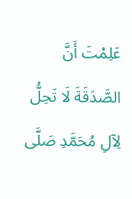عَلِمْتَ أَنَّ الصَّدَقَةَ لَا تَحِلُّ لِآلِ مُحَمَّدِ صَلَّى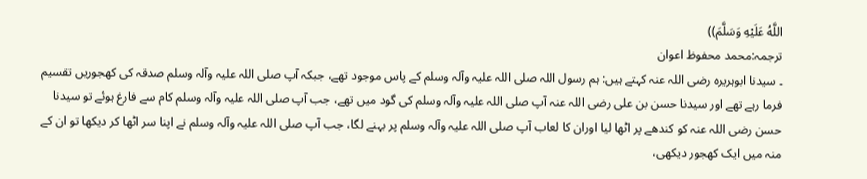اللَّهُ عَلَيْهِ وَسَلَّمَ))
ترجمہ:محمد محفوظ اعوان
۔ سیدنا ابوہریرہ رضی اللہ عنہ کہتے ہیں: ہم رسول اللہ صلی اللہ علیہ وآلہ وسلم کے پاس موجود تھے، جبکہ آپ صلی اللہ علیہ وآلہ وسلم صدقہ کی کھجوریں تقسیم فرما رہے تھے اور سیدنا حسن بن علی رضی اللہ عنہ آپ صلی اللہ علیہ وآلہ وسلم کی گود میں تھے، جب آپ صلی اللہ علیہ وآلہ وسلم کام سے فارغ ہوئے تو سیدنا حسن رضی اللہ عنہ کو کندھے پر اٹھا لیا اوران کا لعاب آپ صلی اللہ علیہ وآلہ وسلم پر بہنے لگا، جب آپ صلی اللہ علیہ وآلہ وسلم نے اپنا سر اٹھا کر دیکھا تو ان کے منہ میں ایک کھجور دیکھی،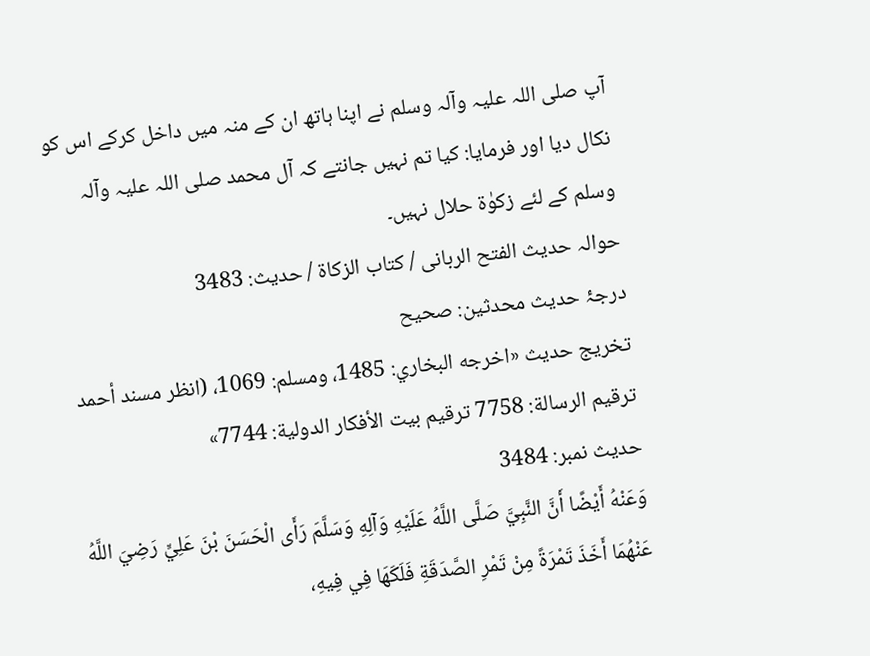آپ صلی اللہ علیہ وآلہ وسلم نے اپنا ہاتھ ان کے منہ میں داخل کرکے اس کو نکال دیا اور فرمایا: کیا تم نہیں جانتے کہ آل محمد صلی اللہ علیہ وآلہ وسلم کے لئے زکوٰۃ حلال نہیں۔
حوالہ حدیث الفتح الربانی / كتاب الزكاة / حدیث: 3483
درجۂ حدیث محدثین: صحیح
تخریج حدیث «اخرجه البخاري: 1485، ومسلم: 1069، (انظر مسند أحمد ترقيم الرسالة: 7758 ترقیم بيت الأفكار الدولية: 7744»
حدیث نمبر: 3484
وَعَنْهُ أَيْضًا أَنَّ النَّبِيَّ صَلَّى اللَّهُ عَلَيْهِ وَآلِهِ وَسَلَّمَ رَأَى الْحَسَنَ بْنَ عَلِيٍّ رَضِيَ اللَّهُ عَنْهُمَا أَخَذَ تَمْرَةً مِنْ تَمْرِ الصَّدَقَةِ فَلَكَهَا فِي فِيهِ،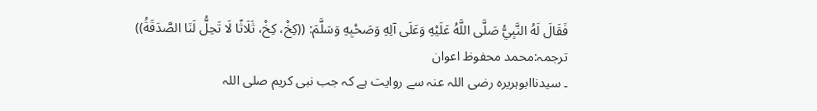فَقَالَ لَهُ النَّبِيُّ صَلَّى اللَّهُ عَلَيْهِ وَعَلَى آلِهِ وَصَحْبِهِ وَسَلَّمَ: ((كِخْ، كِخْ، ثَلَاثًا لَا تَحِلُّ لَنَا الصَّدَقَةُ))
ترجمہ:محمد محفوظ اعوان
۔ سیدناابوہریرہ رضی اللہ عنہ سے روایت ہے کہ جب نبی کریم صلی اللہ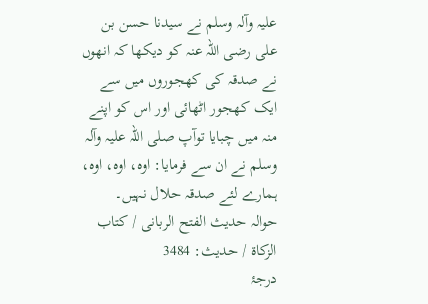علیہ وآلہ وسلم نے سیدنا حسن بن علی رضی اللہ عنہ کو دیکھا کہ انھوں نے صدقہ کی کھجوروں میں سے ایک کھجور اٹھائی اور اس کو اپنے منہ میں چبایا توآپ صلی اللہ علیہ وآلہ وسلم نے ان سے فرمایا: اوہ، اوہ، اوہ، ہمارے لئے صدقہ حلال نہیں۔
حوالہ حدیث الفتح الربانی / كتاب الزكاة / حدیث: 3484
درجۂ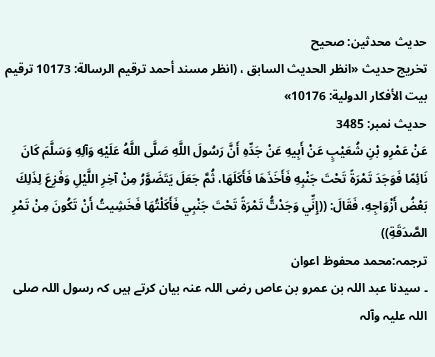حدیث محدثین: صحیح
تخریج حدیث «انظر الحديث السابق ، (انظر مسند أحمد ترقيم الرسالة: 10173 ترقیم بيت الأفكار الدولية: 10176»
حدیث نمبر: 3485
عَنْ عَمْرِو بْنِ شُعَيْبٍ عَنْ أَبِيهِ عَنْ جَدِّهِ أَنَّ رَسُولَ اللَّهِ صَلَّى اللَّهُ عَلَيْهِ وَآلِهِ وَسَلَّمَ كَانَ نَائِمًا فَوَجَدَ تَمْرَةً تَحْتَ جَنْبِهِ فَأَخَذَهَا فَأَكَلَهَا، ثُمَّ جَعَلَ يَتَضَوَّرُ مِنْ آخِرِ اللَّيْلِ وَفَزِعَ لِذَلِكَ بَعْضُ أَزْوَاجِهِ، فَقَالَ: ((إِنِّي وَجَدْتُّ تَمْرَةً تَحْتَ جَنْبِي فَأَكَلْتُهَا فَخَشِيتُ أَنْ تَكُونَ مِنْ تَمْرِ الصَّدَقَةِ))
ترجمہ:محمد محفوظ اعوان
۔ سیدنا عبد اللہ بن عمرو بن عاص رضی اللہ عنہ بیان کرتے ہیں کہ رسول اللہ صلی اللہ علیہ وآلہ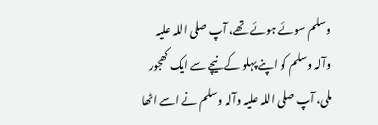وسلم سوئے ہوئے تھے، آپ صلی اللہ علیہ وآلہ وسلم کو اپنے پہلو کے نیچے سے ایک کھجور ملی، آپ صلی اللہ علیہ وآلہ وسلم نے اسے اٹھا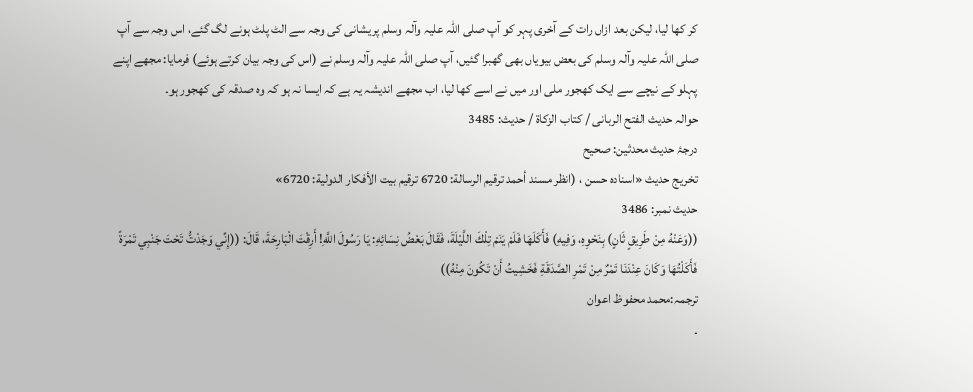کر کھا لیا، لیکن بعد ازاں رات کے آخری پہر کو آپ صلی اللہ علیہ وآلہ وسلم پریشانی کی وجہ سے الٹ پلٹ ہونے لگ گئے، اس وجہ سے آپ صلی اللہ علیہ وآلہ وسلم کی بعض بیویاں بھی گھبرا گئیں، آپ صلی اللہ علیہ وآلہ وسلم نے (اس کی وجہ بیان کرتے ہوئے) فرمایا: مجھے اپنے پہلو کے نیچے سے ایک کھجور ملی اور میں نے اسے کھا لیا، اب مجھے اندیشہ یہ ہے کہ ایسا نہ ہو کہ وہ صدقہ کی کھجور ہو۔
حوالہ حدیث الفتح الربانی / كتاب الزكاة / حدیث: 3485
درجۂ حدیث محدثین: صحیح
تخریج حدیث «اسناده حسن ، (انظر مسند أحمد ترقيم الرسالة: 6720 ترقیم بيت الأفكار الدولية: 6720»
حدیث نمبر: 3486
((وَعَنْهُ مِنْ طَرِيقٍ ثَانٍ) بِنَحْوِهِ، وَفِيهِ) فَأَكَلَهَا فَلَمْ يَنَمْ تِلْكَ اللَّيْلَةَ، فَقَالَ بَعْضُ نِسَائِهِ: يَا رَسُولَ اللَّهِ! أَرِقْتَ الْبَارِحَةَ، قَالَ: ((إِنِّي وَجَدْتُّ تَحْتَ جَنْبِي تَمْرَةً فَأَكَلْتُهَا وَكَانَ عِنْدَنَا تَمْرٌ مِنْ تَمْرِ الصَّدَقَةِ فَخَشِيتُ أَنْ تَكُونَ مِنْهُ))
ترجمہ:محمد محفوظ اعوان
۔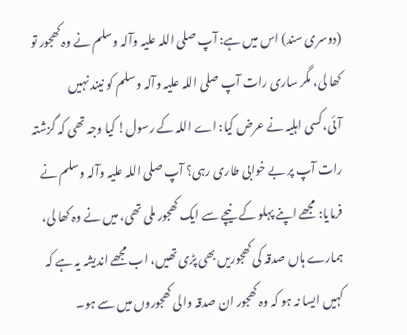(دوسری سند) اس میں ہے: آپ صلی اللہ علیہ وآلہ وسلم نے وہ کھجور تو کھا لی، مگر ساری رات آپ صلی اللہ علیہ وآلہ وسلم کو نیند نہیں آئی،کسی اہلیہ نے عرض کیا: اے اللہ کے رسول! کیا وجہ تھی کہ گزشتہ رات آپ پر بے خوابی طاری رہی؟ آپ صلی اللہ علیہ وآلہ وسلم نے فرمایا: مجھے اپنے پہلو کے نیچے سے ایک کھجور ملی تھی، میں نے وہ کھا لی، ہمارے ہاں صدقہ کی کھجوریں بھی پڑی تھیں، اب مجھے اندیشہ یہ ہے کہ کہیں ایسا نہ ہو کہ وہ کھجور ان صدقہ والی کھجوروں میں سے ہو۔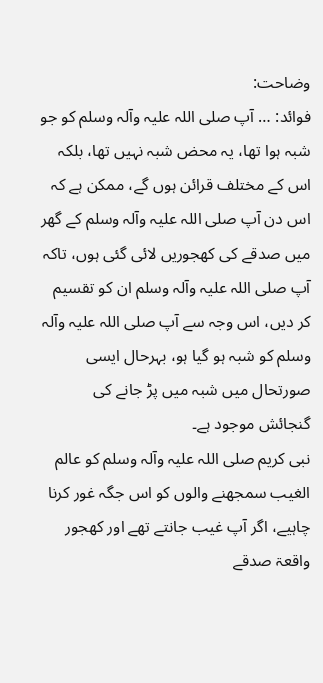وضاحت:
فوائد: … آپ صلی اللہ علیہ وآلہ وسلم کو جو شبہ ہوا تھا، یہ محض شبہ نہیں تھا، بلکہ اس کے مختلف قرائن ہوں گے، ممکن ہے کہ اس دن آپ صلی اللہ علیہ وآلہ وسلم کے گھر میں صدقے کی کھجوریں لائی گئی ہوں، تاکہ آپ صلی اللہ علیہ وآلہ وسلم ان کو تقسیم کر دیں، اس وجہ سے آپ صلی اللہ علیہ وآلہ وسلم کو شبہ ہو گیا ہو، بہرحال ایسی صورتحال میں شبہ میں پڑ جانے کی گنجائش موجود ہے۔
نبی کریم صلی اللہ علیہ وآلہ وسلم کو عالم الغیب سمجھنے والوں کو اس جگہ غور کرنا چاہیے، اگر آپ غیب جانتے تھے اور کھجور واقعۃ صدقے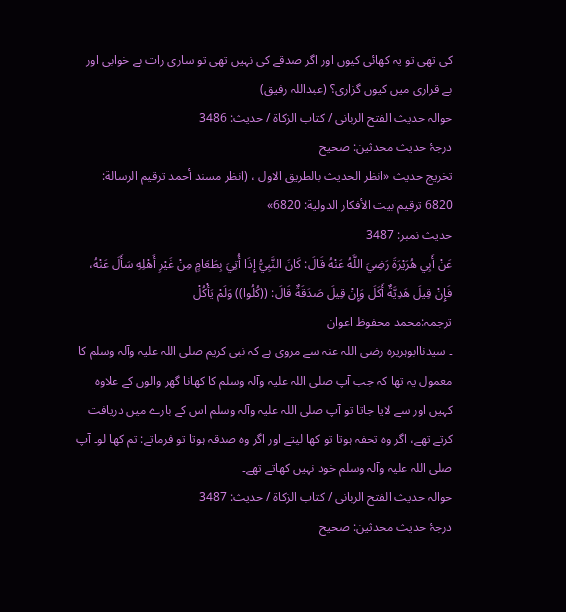کی تھی تو یہ کھائی کیوں اور اگر صدقے کی نہیں تھی تو ساری رات بے خوابی اور بے قراری میں کیوں گزاری؟ (عبداللہ رفیق)
حوالہ حدیث الفتح الربانی / كتاب الزكاة / حدیث: 3486
درجۂ حدیث محدثین: صحیح
تخریج حدیث «انظر الحديث بالطريق الاول ، (انظر مسند أحمد ترقيم الرسالة: 6820 ترقیم بيت الأفكار الدولية: 6820»
حدیث نمبر: 3487
عَنْ أَبِي هُرَيْرَةَ رَضِيَ اللَّهُ عَنْهُ قَالَ: كَانَ النَّبِيُّ إِذَا أُتِيَ بِطَعَامٍ مِنْ غَيْرِ أَهْلِهِ سَأَلَ عَنْهُ، فَإِنْ قِيلَ هَدِيَّةٌ أَكَلَ وَإِنْ قِيلَ صَدَقَةٌ قَالَ: ((كُلُوا)) وَلَمْ يَأْكُلْ
ترجمہ:محمد محفوظ اعوان
۔ سیدناابوہریرہ رضی اللہ عنہ سے مروی ہے کہ نبی کریم صلی اللہ علیہ وآلہ وسلم کا معمول یہ تھا کہ جب آپ صلی اللہ علیہ وآلہ وسلم کا کھانا گھر والوں کے علاوہ کہیں اور سے لایا جاتا تو آپ صلی اللہ علیہ وآلہ وسلم اس کے بارے میں دریافت کرتے تھے، اگر وہ تحفہ ہوتا تو کھا لیتے اور اگر وہ صدقہ ہوتا تو فرماتے: تم کھا لو۔ آپ صلی اللہ علیہ وآلہ وسلم خود نہیں کھاتے تھے۔
حوالہ حدیث الفتح الربانی / كتاب الزكاة / حدیث: 3487
درجۂ حدیث محدثین: صحیح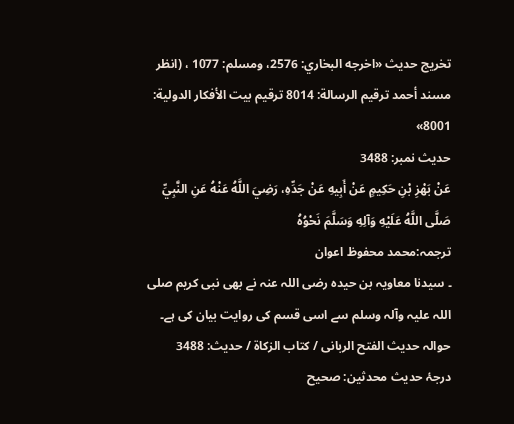تخریج حدیث «اخرجه البخاري: 2576، ومسلم: 1077 ، (انظر مسند أحمد ترقيم الرسالة: 8014 ترقیم بيت الأفكار الدولية: 8001»
حدیث نمبر: 3488
عَنْ بَهْزِ بْنِ حَكِيمٍ عَنْ أَبِيهِ عَنْ جَدِّهِ، رَضِيَ اللَّهُ عَنْهُ عَنِ النَّبِيِّ صَلَّى اللَّهُ عَلَيْهِ وَآلِهِ وَسَلَّمَ نَحْوُهُ
ترجمہ:محمد محفوظ اعوان
۔ سیدنا معاویہ بن حیدہ رضی اللہ عنہ نے بھی نبی کریم صلی اللہ علیہ وآلہ وسلم سے اسی قسم کی روایت بیان کی ہے۔
حوالہ حدیث الفتح الربانی / كتاب الزكاة / حدیث: 3488
درجۂ حدیث محدثین: صحیح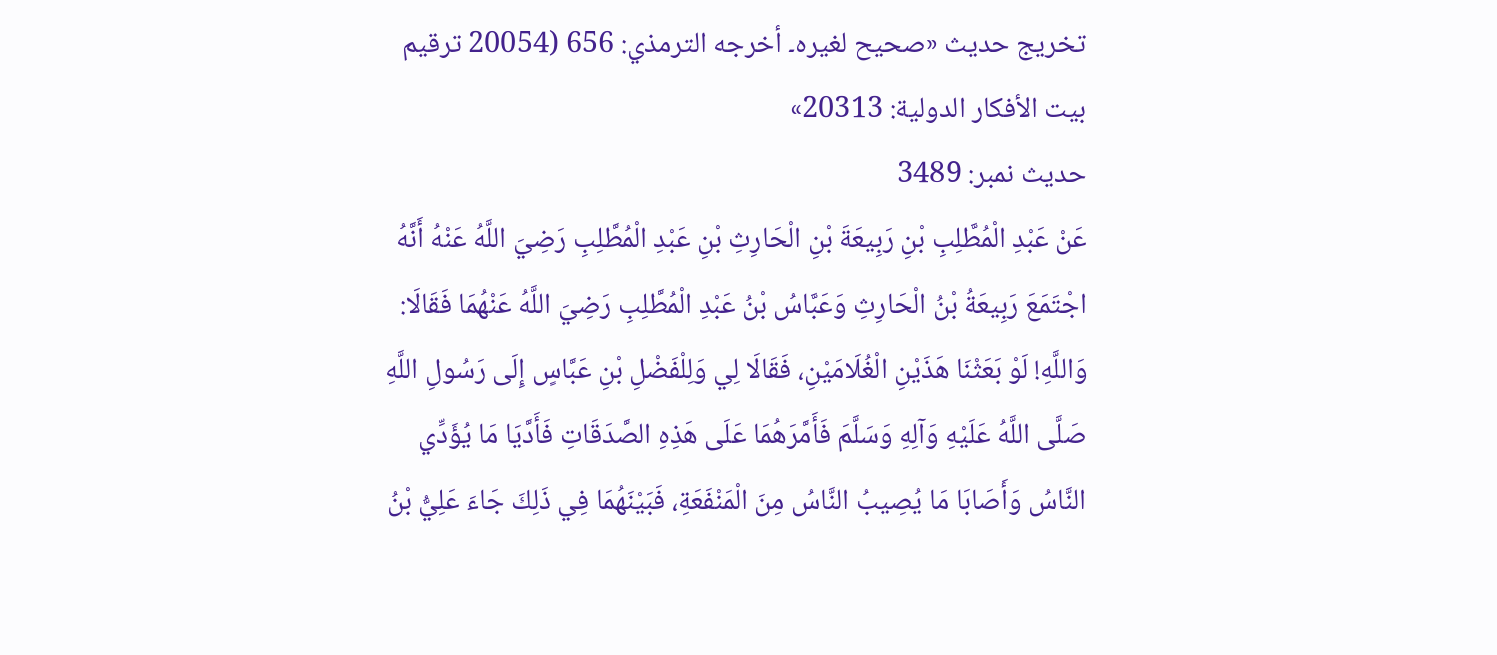تخریج حدیث «صحيح لغيره۔ أخرجه الترمذي: 656 (20054 ترقیم بيت الأفكار الدولية: 20313»
حدیث نمبر: 3489
عَنْ عَبْدِ الْمُطَّلِبِ بْنِ رَبِيعَةَ بْنِ الْحَارِثِ بْنِ عَبْدِ الْمُطَّلِبِ رَضِيَ اللَّهُ عَنْهُ أَنَّهُ اجْتَمَعَ رَبِيعَةُ بْنُ الْحَارِثِ وَعَبَّاسُ بْنُ عَبْدِ الْمُطَّلِبِ رَضِيَ اللَّهُ عَنْهُمَا فَقَالَا: وَاللَّهِ! لَوْ بَعَثْنَا هَذَيْنِ الْغُلَامَيْنِ، فَقَالَا لِي وَلِلْفَضْلِ بْنِ عَبَّاسٍ إِلَى رَسُولِ اللَّهِ صَلَّى اللَّهُ عَلَيْهِ وَآلِهِ وَسَلَّمَ فَأَمَّرَهُمَا عَلَى هَذِهِ الصَّدَقَاتِ فَأَدَّيَا مَا يُؤَدِّي النَّاسُ وَأَصَابَا مَا يُصِيبُ النَّاسُ مِنَ الْمَنْفَعَةِ، فَبَيْنَهُمَا فِي ذَلِكَ جَاءَ عَلِيُّ بْنُ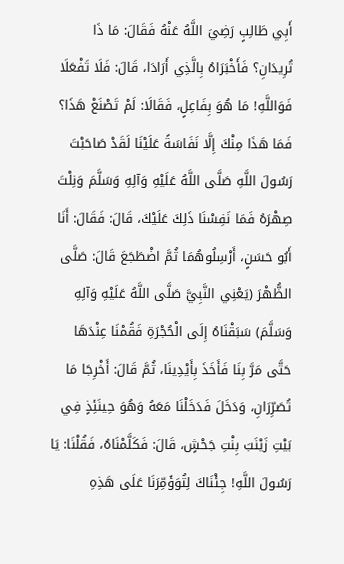أَبِي طَالِبٍ رَضِيَ اللَّهُ عَنْهُ فَقَالَ: مَا ذَا تُرِيدَانِ؟ فَأَخْبَرَاهُ بِالَّذِي أَرَادَا، قَالَ: فَلَا تَفْعَلَا فَوَاللَّهِ! مَا هُوَ بِفَاعِلٍ، فَقَالَا: لَمْ تَصْنَعْ هَذَا؟ فَمَا هَذَا مِنْكَ إِلَّا نَفَاسَةً عَلَيْنَا لَقَدْ صَاحَبْتَ رَسُولَ اللَّهِ صَلَّى اللَّهُ عَلَيْهِ وَآلِهِ وَسَلَّمَ وَنِلْتَ صِهْرَهُ فَمَا نَفِسْنَا ذَلِكَ عَلَيْكَ، قَالَ: فَقَالَ: أَنَا أَبُو حَسَنٍ، أَرْسِلُوهُمَا ثُمَّ اضْطَجَعَ قَالَ: صَلَّى الظُّهْرَ (يَعْنِي النَّبِيَّ صَلَّى اللَّهُ عَلَيْهِ وَآلِهِ وَسَلَّمَ) سَبَقْنَاهُ إِلَى الْحُجْرَةِ فَقُمْنَا عِنْدَهَا حَتَّى مَرَّ بِنَا فَأَخَذَ بِأَيْدِينَا، ثُمَّ قَالَ: أَخْرِجَا مَا تُصَرِّرَانِ، وَدَخَلَ فَدَخَلْنَا مَعَهُ وَهُوَ حِينَئِذٍ فِي بَيْتِ زَيْنَبَ بِنْتِ جَحْشٍ، قَالَ: فَكَلَّمْنَاهُ، فَقُلْنَا: يَا رَسُولَ اللَّهِ! جِئْنَاكَ لِتُوَؤَمِّرَنَا عَلَى هَذِهِ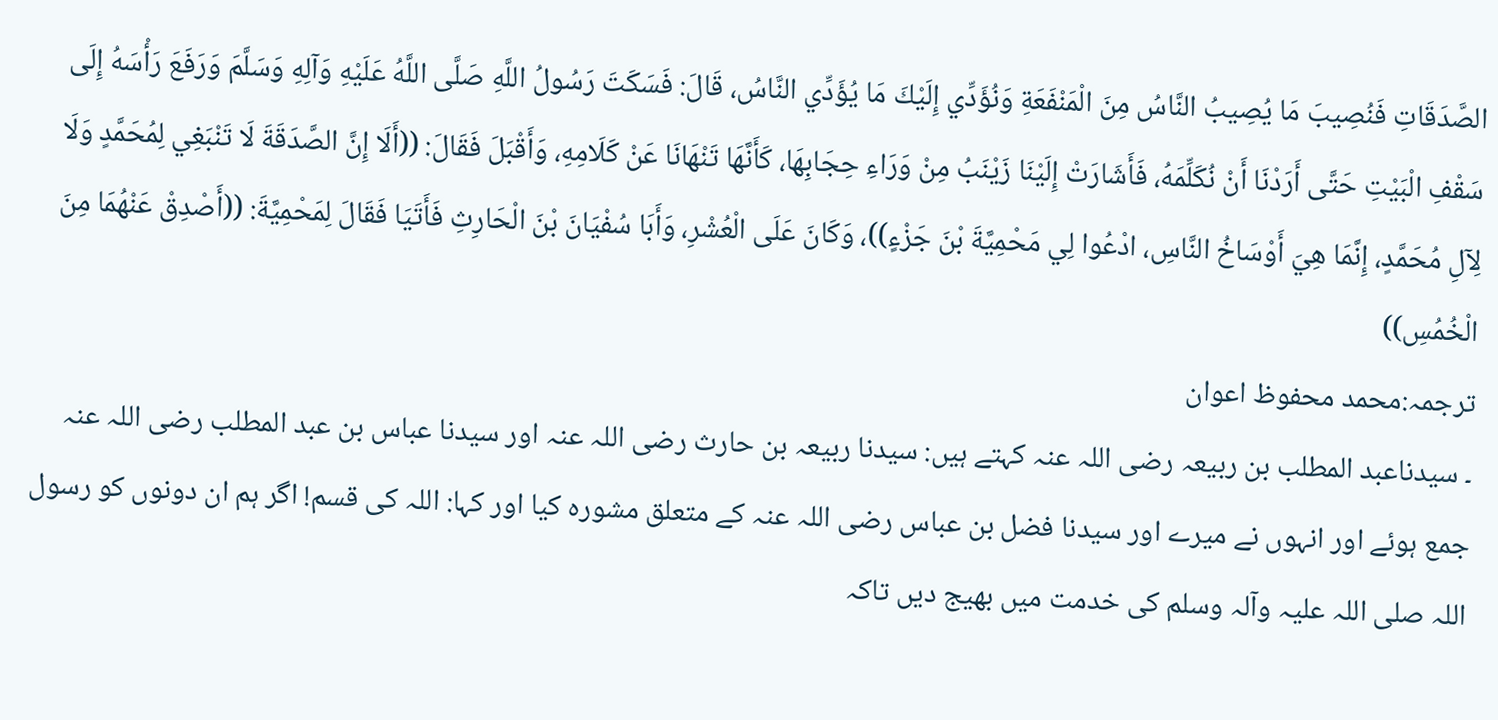الصَّدَقَاتِ فَنُصِيبَ مَا يُصِيبُ النَّاسُ مِنَ الْمَنْفَعَةِ وَنُؤَدِّي إِلَيْكَ مَا يُؤَدِّي النَّاسُ، قَالَ: فَسَكَتَ رَسُولُ اللَّهِ صَلَّى اللَّهُ عَلَيْهِ وَآلِهِ وَسَلَّمَ وَرَفَعَ رَأْسَهُ إِلَى سَقْفِ الْبَيْتِ حَتَّى أَرَدْنَا أَنْ نُكَلِّمَهُ، فَأَشَارَتْ إِلَيْنَا زَيْنَبُ مِنْ وَرَاءِ حِجَابِهَا، كَأَنَّهَا تَنْهَانَا عَنْ كَلَامِهِ، وَأَقْبَلَ فَقَالَ: ((أَلَا إِنَّ الصَّدَقَةَ لَا تَنْبَغِي لِمُحَمَّدٍ وَلَا لِآلِ مُحَمَّدٍ، إِنَّمَا هِيَ أَوْسَاخُ النَّاسِ، ادْعُوا لِي مَحْمِيَّةَ بْنَ جَزْءٍ))، وَكَانَ عَلَى الْعُشْرِ، وَأَبَا سُفْيَانَ بْنَ الْحَارِثِ فَأَتَيَا فَقَالَ لِمَحْمِيَّةَ: ((أَصْدِقْ عَنْهُمَا مِنَ الْخُمُسِ))
ترجمہ:محمد محفوظ اعوان
۔ سیدناعبد المطلب بن ربیعہ رضی اللہ عنہ کہتے ہیں: سیدنا ربیعہ بن حارث رضی اللہ عنہ اور سیدنا عباس بن عبد المطلب رضی اللہ عنہ جمع ہوئے اور انہوں نے میرے اور سیدنا فضل بن عباس رضی اللہ عنہ کے متعلق مشورہ کیا اور کہا: اللہ کی قسم! اگر ہم ان دونوں کو رسول اللہ صلی اللہ علیہ وآلہ وسلم کی خدمت میں بھیج دیں تاکہ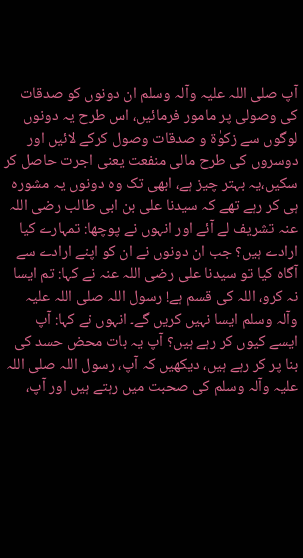آپ صلی اللہ علیہ وآلہ وسلم ان دونوں کو صدقات کی وصولی پر مامور فرمائیں، اس طرح یہ دونوں لوگوں سے زکوٰۃ و صدقات وصول کرکے لائیں اور دوسروں کی طرح مالی منفعت یعنی اجرت حاصل کر سکیں،یہ بہتر چیز ہے، ابھی تک وہ دونوں یہ مشورہ ہی کر رہے تھے کہ سیدنا علی بن ابی طالب رضی اللہ عنہ تشریف لے آئے اور انہوں نے پوچھا: تمہارے کیا ارادے ہیں؟ جب ان دونوں نے ان کو اپنے ارادے سے آگاہ کیا تو سیدنا علی رضی اللہ عنہ نے کہا: تم ایسا نہ کرو، اللہ کی قسم ہے! رسول اللہ صلی اللہ علیہ وآلہ وسلم ایسا نہیں کریں گے۔ انہوں نے کہا: آپ ایسے کیوں کر رہے ہیں؟ آپ یہ بات محض حسد کی بنا پر کر رہے ہیں، دیکھیں کہ آپ، رسول اللہ صلی اللہ علیہ وآلہ وسلم کی صحبت میں رہتے ہیں اور آپ،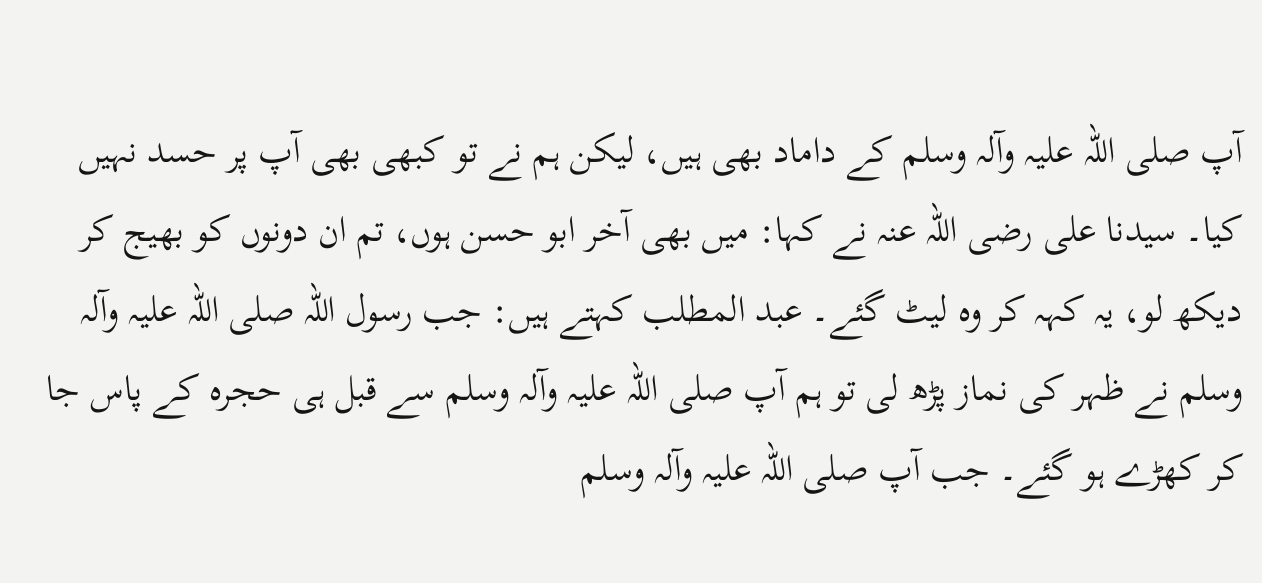آپ صلی اللہ علیہ وآلہ وسلم کے داماد بھی ہیں، لیکن ہم نے تو کبھی بھی آپ پر حسد نہیں کیا۔ سیدنا علی رضی اللہ عنہ نے کہا: میں بھی آخر ابو حسن ہوں، تم ان دونوں کو بھیج کر دیکھ لو، یہ کہہ کر وہ لیٹ گئے۔ عبد المطلب کہتے ہیں: جب رسول اللہ صلی اللہ علیہ وآلہ وسلم نے ظہر کی نماز پڑھ لی تو ہم آپ صلی اللہ علیہ وآلہ وسلم سے قبل ہی حجرہ کے پاس جا کر کھڑے ہو گئے۔ جب آپ صلی اللہ علیہ وآلہ وسلم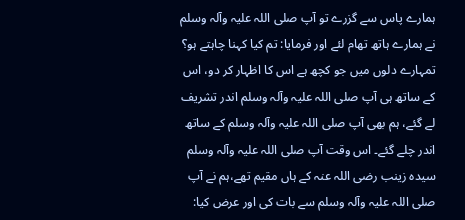ہمارے پاس سے گزرے تو آپ صلی اللہ علیہ وآلہ وسلم نے ہمارے ہاتھ تھام لئے اور فرمایا: تم کیا کہنا چاہتے ہو؟ تمہارے دلوں میں جو کچھ ہے اس کا اظہار کر دو، اس کے ساتھ ہی آپ صلی اللہ علیہ وآلہ وسلم اندر تشریف لے گئے، ہم بھی آپ صلی اللہ علیہ وآلہ وسلم کے ساتھ اندر چلے گئے۔ اس وقت آپ صلی اللہ علیہ وآلہ وسلم سیدہ زینب رضی اللہ عنہ کے ہاں مقیم تھے،ہم نے آپ صلی اللہ علیہ وآلہ وسلم سے بات کی اور عرض کیا: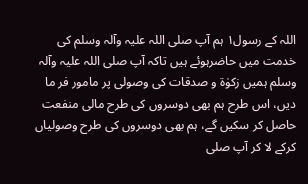اللہ کے رسول۱ ہم آپ صلی اللہ علیہ وآلہ وسلم کی خدمت میں حاضرہوئے ہیں تاکہ آپ صلی اللہ علیہ وآلہ وسلم ہمیں زکوٰۃ و صدقات کی وصولی پر مامور فر ما دیں، اس طرح ہم بھی دوسروں کی طرح مالی منفعت حاصل کر سکیں گے، ہم بھی دوسروں کی طرح وصولیاں کرکے لا کر آپ صلی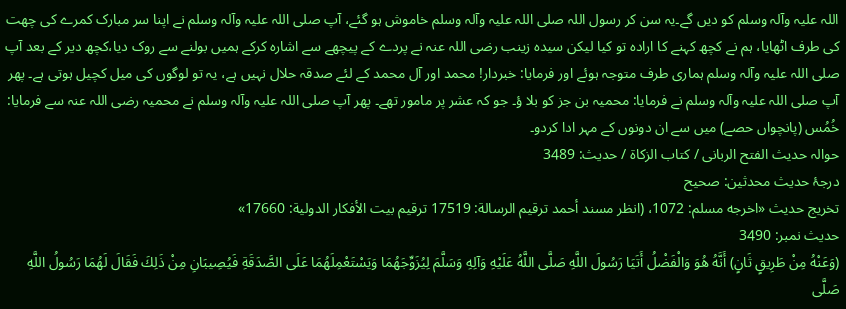اللہ علیہ وآلہ وسلم کو دیں گے۔یہ سن کر رسول اللہ صلی اللہ علیہ وآلہ وسلم خاموش ہو گئے، آپ صلی اللہ علیہ وآلہ وسلم نے اپنا سر مبارک کمرے کی چھت کی طرف اٹھایا، ہم نے کچھ کہنے کا ارادہ تو کیا لیکن سیدہ زینب رضی اللہ عنہ نے پردے کے پیچھے سے اشارہ کرکے ہمیں بولنے سے روک دیا،کچھ دیر کے بعد آپ صلی اللہ علیہ وآلہ وسلم ہماری طرف متوجہ ہوئے اور فرمایا: خبردار! محمد اور آل محمد کے لئے صدقہ حلال نہیں ہے، یہ تو لوگوں کی میل کچیل ہوتی ہے۔ پھر آپ صلی اللہ علیہ وآلہ وسلم نے فرمایا: محمیہ بن جز کو بلا ؤ۔ جو کہ عشر پر مامور تھے۔ پھر آپ صلی اللہ علیہ وآلہ وسلم نے محمیہ رضی اللہ عنہ سے فرمایا: خُمُس (پانچواں حصے) میں سے ان دونوں کے مہر ادا کردو۔
حوالہ حدیث الفتح الربانی / كتاب الزكاة / حدیث: 3489
درجۂ حدیث محدثین: صحیح
تخریج حدیث «اخرجه مسلم: 1072، (انظر مسند أحمد ترقيم الرسالة: 17519 ترقیم بيت الأفكار الدولية: 17660»
حدیث نمبر: 3490
(وَعَنْهُ مِنْ طَرِيقٍ ثَانٍ) أَنَّهُ هُوَ وَالْفَضْلُ أَتَيَا رَسُولَ اللَّهِ صَلَّى اللَّهُ عَلَيْهِ وَآلِهِ وَسَلَّمَ لِيُزَوِّجَهُمَا وَيَسْتَعْمِلَهُمَا عَلَى الصَّدَقَةِ فَيُصِيبَانِ مِنْ ذَلِكَ فَقَالَ لَهُمَا رَسُولُ اللَّهِ صَلَّى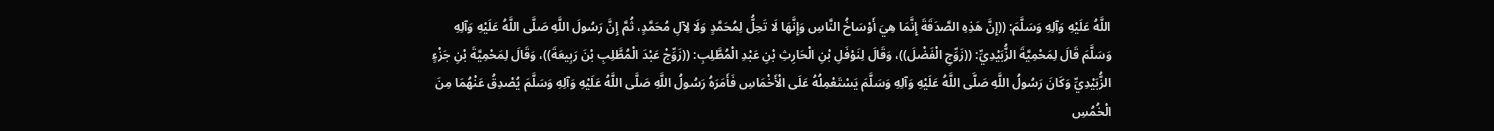اللَّهُ عَلَيْهِ وَآلِهِ وَسَلَّمَ: ((إِنَّ هَذِهِ الصَّدَقَةَ إِنَّمَا هِيَ أَوْسَاخُ النَّاسِ وَإِنَّهَا لَا تَحِلُّ لِمُحَمَّدٍ وَلَا لِآلِ مُحَمَّدٍ، ثُمَّ إِنَّ رَسُولَ اللَّهِ صَلَّى اللَّهُ عَلَيْهِ وَآلِهِ وَسَلَّمَ قَالَ لِمَحْمِيَّةَ الزُّبَيْدِيِّ: ((زَوِّجِ الْفَضْلَ))، وَقَالَ لِنَوْفَلِ بْنِ الْحَارِثِ بْنِ عَبْدِ الْمُطَّلِبِ: ((زَوِّجْ عَبْدَ الْمُطَّلِبِ بْنَ رَبِيعَةَ))، وَقَالَ لِمَحْمِيَّةَ بْنِ جَزْءٍ الزُّبَيْدِيِّ وَكَانَ رَسُولُ اللَّهِ صَلَّى اللَّهُ عَلَيْهِ وَآلِهِ وَسَلَّمَ يَسْتَعْمِلُهُ عَلَى الْأَخْمَاسِ فَأَمَرَهُ رَسُولُ اللَّهِ صَلَّى اللَّهُ عَلَيْهِ وَآلِهِ وَسَلَّمَ يُصْدِقُ عَنْهُمَا مِنَ الْخُمُسِ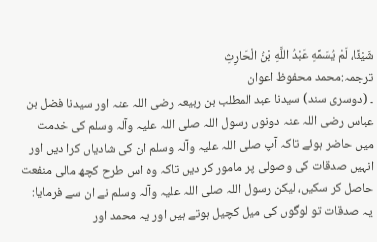شَيْئًا، لَمْ يُسَمِّهِ عَبْدُ اللَّهِ بْنُ الْحَارِثِ
ترجمہ:محمد محفوظ اعوان
۔ (دوسری سند) سیدنا عبد المطلب بن ربیعہ رضی اللہ عنہ اور سیدنا فضل بن عباس رضی اللہ عنہ دونوں رسول اللہ صلی اللہ علیہ وآلہ وسلم کی خدمت میں حاضر ہوئے تاکہ آپ صلی اللہ علیہ وآلہ وسلم ان کی شادیاں کرا دیں اور انہیں صدقات کی وصولی پر مامور کر دیں تاکہ وہ اس طرح کچھ مالی منفعت حاصل کر سکیں، لیکن رسول اللہ صلی اللہ علیہ وآلہ وسلم نے ان سے فرمایا: یہ صدقات تو لوگوں کی میل کچیل ہوتے ہیں اور یہ محمد اور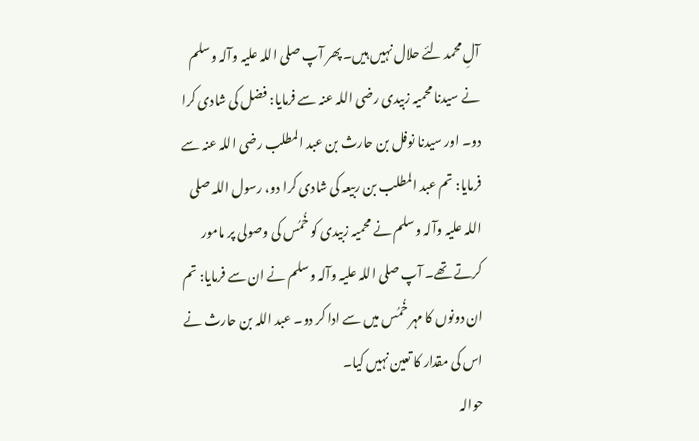آلِ محمد لئے حلال نہیں ہیں۔ پھر آپ صلی اللہ علیہ وآلہ وسلم نے سیدنا محمیہ زبیدی رضی اللہ عنہ سے فرمایا: فضل کی شادی کرا دو۔ اور سیدنا نوفل بن حارث بن عبد المطلب رضی اللہ عنہ سے فرمایا: تم عبد المطلب بن ربیعہ کی شادی کرا دو، رسول اللہ صلی اللہ علیہ وآلہ وسلم نے محمیہ زبیدی کو خُمُس کی وصولی پر مامور کرتے تھے۔ آپ صلی اللہ علیہ وآلہ وسلم نے ان سے فرمایا: تم ان دونوں کا مہر خُمُس میں سے ادا کر دو۔ عبد اللہ بن حارث نے اس کی مقدار کا تعین نہیں کیا۔
حوالہ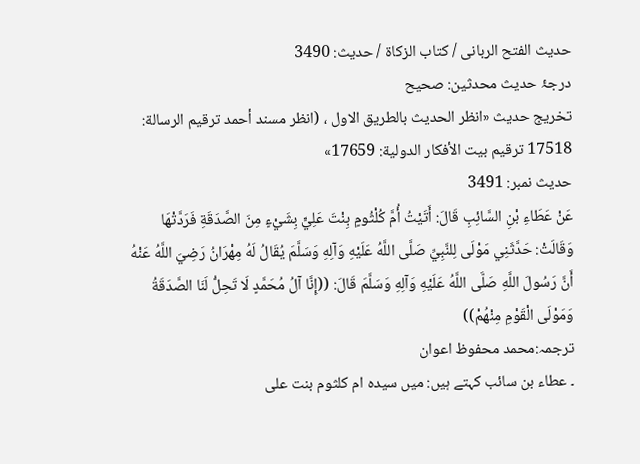حدیث الفتح الربانی / كتاب الزكاة / حدیث: 3490
درجۂ حدیث محدثین: صحیح
تخریج حدیث «انظر الحديث بالطريق الاول ، (انظر مسند أحمد ترقيم الرسالة: 17518 ترقیم بيت الأفكار الدولية: 17659»
حدیث نمبر: 3491
عَنْ عَطَاءِ بْنِ السَّائِبِ قَالَ: أَتَيْتُ أُمَّ كُلْثُومٍ بِنْتَ عَلِيٍّ بِشَيْءٍ مِنَ الصَّدَقَةِ فَرَدَّتْهَا وَقَالَتْ: حَدَّثَنِي مَوْلَى لِلنَّبِيِّ صَلَّى اللَّهُ عَلَيْهِ وَآلِهِ وَسَلَّمَ يُقَالُ لَهُ مِهْرَانُ رَضِيَ اللَّهُ عَنْهُ أَنَّ رَسُولَ اللَّهِ صَلَّى اللَّهُ عَلَيْهِ وَآلِهِ وَسَلَّمَ قَالَ: ((إِنَّا آلُ مُحَمَّدٍ لَا تَحِلُّ لَنَا الصَّدَقَةُ وَمَوْلَى الْقَوْمِ مِنْهُمْ))
ترجمہ:محمد محفوظ اعوان
۔ عطاء بن سائب کہتے ہیں: میں سیدہ ام کلثوم بنت علی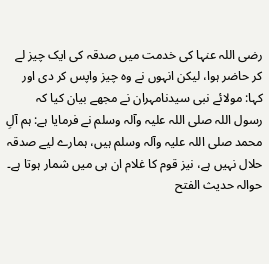رضی اللہ عنہا کی خدمت میں صدقہ کی ایک چیز لے کر حاضر ہوا، لیکن انہوں نے وہ چیز واپس کر دی اور کہا: مولائے نبی سیدنامہران نے مجھے بیان کیا کہ رسول اللہ صلی اللہ علیہ وآلہ وسلم نے فرمایا ہے: ہم آلِ محمد صلی اللہ علیہ وآلہ وسلم ہیں، ہمارے لیے صدقہ حلال نہیں ہے، نیز قوم کا غلام ان ہی میں شمار ہوتا ہے۔
حوالہ حدیث الفتح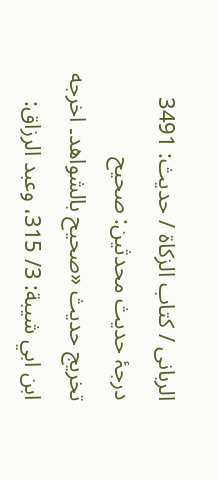الربانی / كتاب الزكاة / حدیث: 3491
درجۂ حدیث محدثین: صحیح
تخریج حدیث «صحيح بالشواھد۔ اخرجه ابن ابي شيبة: 3/ 315، وعبد الرزاق: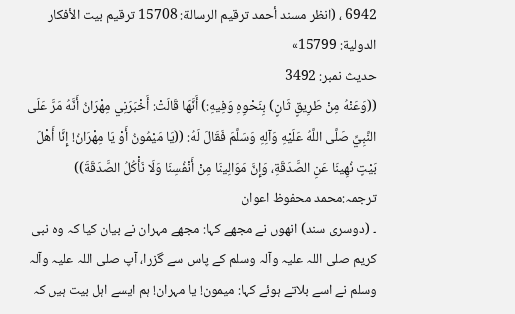6942 ، (انظر مسند أحمد ترقيم الرسالة: 15708 ترقیم بيت الأفكار الدولية: 15799»
حدیث نمبر: 3492
((وَعَنْهُ مِنْ طَرِيقٍ ثَانٍ) بِنَحْوِهِ وَفِيهِ:) أَنَّهَا قَالَتْ: أَخْبَرَنِي مِهْرَانُ أَنَّهُ مَرَّ عَلَى النَّبِيِّ صَلَّى اللَّهُ عَلَيْهِ وَآلِهِ وَسَلَّمَ فَقَالَ لَهُ: ((يَا مَيْمُونُ أَوْ يَا مِهْرَانُ! إِنَّا أَهْلَ بَيْتٍ نُهِينَا عَنِ الصَّدَقَةِ، وَإِنَّ مَوَالِينَا مِنْ أَنْفُسِنَا وَلَا نَأْكُلُ الصَّدَقَةَ))
ترجمہ:محمد محفوظ اعوان
۔ (دوسری سند) انھوں نے مجھے کہا: مجھے مہران نے بیان کیا کہ وہ نبی کریم صلی اللہ علیہ وآلہ وسلم کے پاس سے گزرا، آپ صلی اللہ علیہ وآلہ وسلم نے اسے بلاتے ہوئے کہا: میمون! یا مہران! ہم ایسے اہل بیت ہیں کہ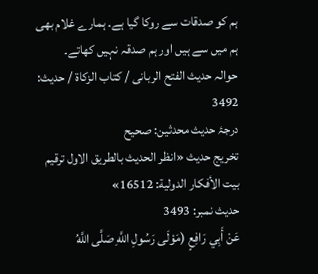ہم کو صدقات سے روکا گیا ہے۔ ہمارے غلام بھی ہم میں سے ہیں اور ہم صدقہ نہیں کھاتے۔
حوالہ حدیث الفتح الربانی / كتاب الزكاة / حدیث: 3492
درجۂ حدیث محدثین: صحیح
تخریج حدیث «انظر الحديث بالطريق الاول ترقیم بيت الأفكار الدولية: 16512»
حدیث نمبر: 3493
عَنْ أَبِي رَافِعٍ (مَوْلَى رَسُولِ اللَّهِ صَلَّى اللَّهُ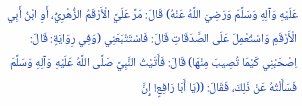عَلَيْهِ وَآلِهِ وَسَلَّمَ وَرَضِيَ اللَّهُ عَنْهُ) قَالَ: مَرَّ عَلَيَّ الْأَرْقَمُ الزُّهْرِيُّ، أَوِ ابْنُ أَبِي الْأَرْقَمِ وَاسْتُعْمِلَ عَلَى الصَّدَقَاتِ قَالَ: فَاسْتَتْبَعَنِي (وَفِي رِوَايَةٍ: قَالَ: اِصْحَبْنِي كَيْمَا تُصِيبَ مِنْهَا) قَالَ: فَأَتَيْتُ النَّبِيَّ صَلَّى اللَّهُ عَلَيْهِ وَآلِهِ وَسَلَّمَ فَسَأَلْتُهُ عَنْ ذَلِكَ، فَقَالَ: ((يَا أَبَا رَافِعٍ! إِنَّ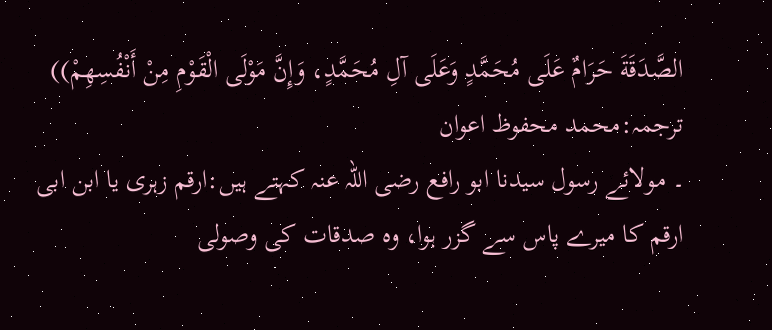الصَّدَقَةَ حَرَامٌ عَلَى مُحَمَّدٍ وَعَلَى آلِ مُحَمَّدٍ، وَإِنَّ مَوْلَى الْقَوْمِ مِنْ أَنْفُسِهِمْ))
ترجمہ:محمد محفوظ اعوان
۔ مولائے رسول سیدنا ابو رافع رضی اللہ عنہ کہتے ہیں:ارقم زہری یا ابن ابی ارقم کا میرے پاس سے گزر ہوا، وہ صدقات کی وصولی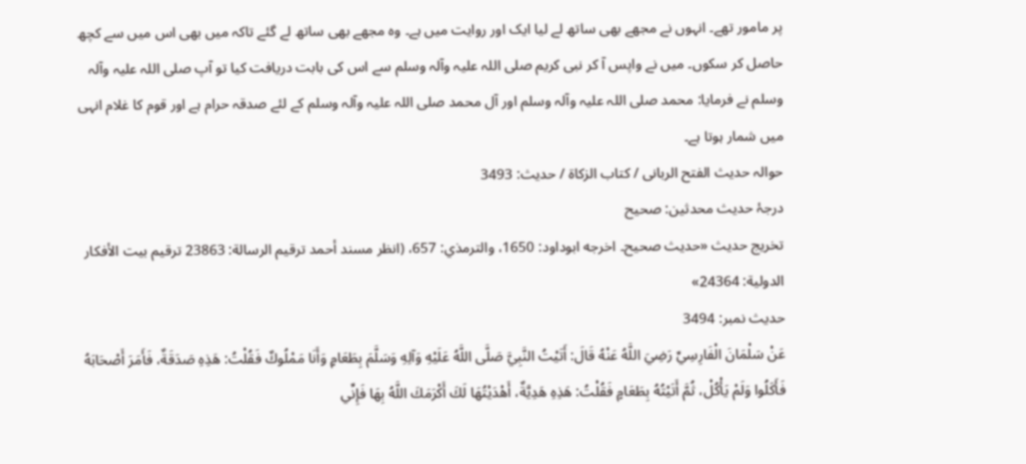پر مامور تھے۔ انہوں نے مجھے بھی ساتھ لے لیا ایک اور روایت میں ہے۔ وہ مجھے بھی ساتھ لے گئے تاکہ میں بھی اس میں سے کچھ حاصل کر سکوں۔ میں نے واپس آ کر نبی کریم صلی اللہ علیہ وآلہ وسلم سے اس کی بابت دریافت کیا تو آپ صلی اللہ علیہ وآلہ وسلم نے فرمایا: محمد صلی اللہ علیہ وآلہ وسلم اور آل محمد صلی اللہ علیہ وآلہ وسلم کے لئے صدقہ حرام ہے اور قوم کا غلام انہی میں شمار ہوتا ہے۔
حوالہ حدیث الفتح الربانی / كتاب الزكاة / حدیث: 3493
درجۂ حدیث محدثین: صحیح
تخریج حدیث «حديث صحيح۔ اخرجه ابوداود: 1650، والترمذي: 657، (انظر مسند أحمد ترقيم الرسالة: 23863 ترقیم بيت الأفكار الدولية: 24364»
حدیث نمبر: 3494
عَنْ سَلْمَانَ الْفَارِسِيِّ رَضِيَ اللَّهُ عَنْهُ قَالَ: أَتَيْتُ النَّبِيَّ صَلَّى اللَّهُ عَلَيْهِ وَآلِهِ وَسَلَّمَ بِطَعَامٍ وَأَنَا مَمْلُوكٌ فَقُلْتُ: هَذِهِ صَدَقَةٌ، فَأَمَرَ أَصْحَابَهُ فَأَكَلُوا وَلَمْ يَأْكُلْ، ثُمَّ أَتَيْتُهُ بِطَعَامٍ فَقُلْتُ: هَذِهِ هَدِيَّةٌ، أَهْدَيْتُهَا لَكَ أَكْرَمَكَ اللَّهُ بِهَا فَإِنِّي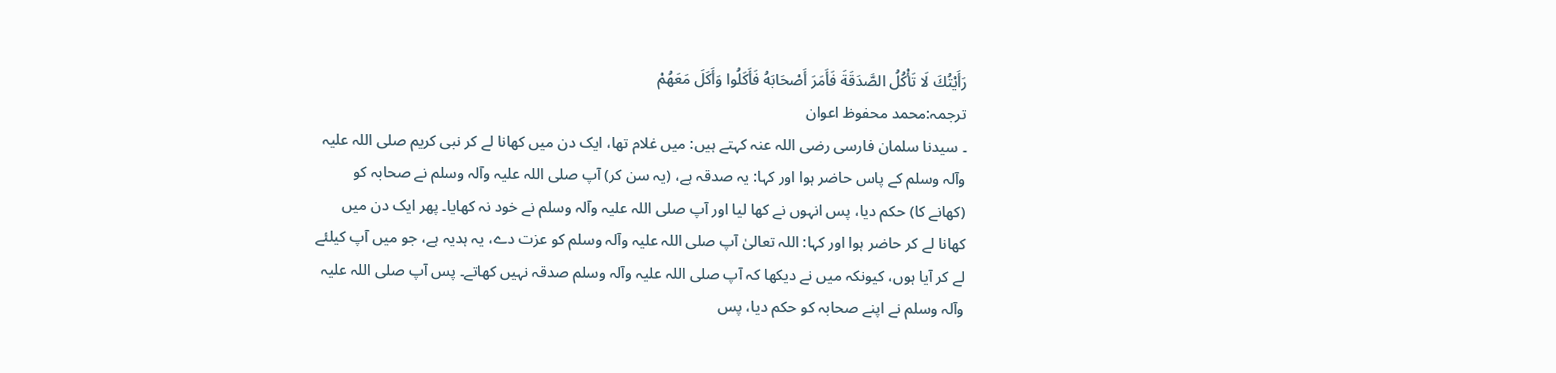رَأَيْتُكَ لَا تَأْكُلُ الصَّدَقَةَ فَأَمَرَ أَصْحَابَهُ فَأَكَلُوا وَأَكَلَ مَعَهُمْ
ترجمہ:محمد محفوظ اعوان
۔ سیدنا سلمان فارسی رضی اللہ عنہ کہتے ہیں: میں غلام تھا، ایک دن میں کھانا لے کر نبی کریم صلی اللہ علیہ وآلہ وسلم کے پاس حاضر ہوا اور کہا: یہ صدقہ ہے، (یہ سن کر) آپ صلی اللہ علیہ وآلہ وسلم نے صحابہ کو (کھانے کا) حکم دیا، پس انہوں نے کھا لیا اور آپ صلی اللہ علیہ وآلہ وسلم نے خود نہ کھایا۔ پھر ایک دن میں کھانا لے کر حاضر ہوا اور کہا: اللہ تعالیٰ آپ صلی اللہ علیہ وآلہ وسلم کو عزت دے، یہ ہدیہ ہے، جو میں آپ کیلئے لے کر آیا ہوں، کیونکہ میں نے دیکھا کہ آپ صلی اللہ علیہ وآلہ وسلم صدقہ نہیں کھاتے۔ پس آپ صلی اللہ علیہ وآلہ وسلم نے اپنے صحابہ کو حکم دیا، پس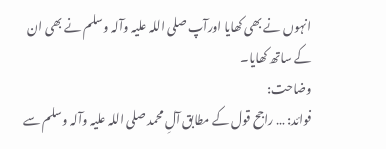انہوں نے بھی کھایا اورآپ صلی اللہ علیہ وآلہ وسلم نے بھی ان کے ساتھ کھایا۔
وضاحت:
فوائد: … راجح قول کے مطابق آلِ محمد صلی اللہ علیہ وآلہ وسلم سے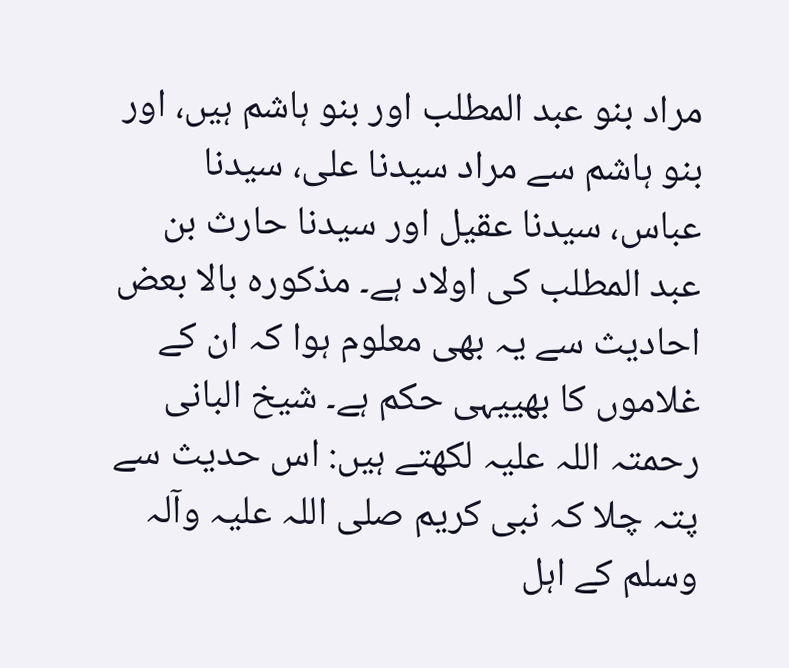مراد بنو عبد المطلب اور بنو ہاشم ہیں، اور بنو ہاشم سے مراد سیدنا علی، سیدنا عباس، سیدنا عقیل اور سیدنا حارث بن عبد المطلب کی اولاد ہے۔ مذکورہ بالا بعض احادیث سے یہ بھی معلوم ہوا کہ ان کے غلاموں کا بھییہی حکم ہے۔ شیخ البانی رحمتہ اللہ علیہ لکھتے ہیں: اس حدیث سے پتہ چلا کہ نبی کریم صلی اللہ علیہ وآلہ وسلم کے اہل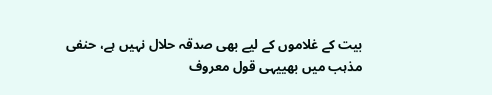بیت کے غلاموں کے لیے بھی صدقہ حلال نہیں ہے، حنفی مذہب میں بھییہی قول معروف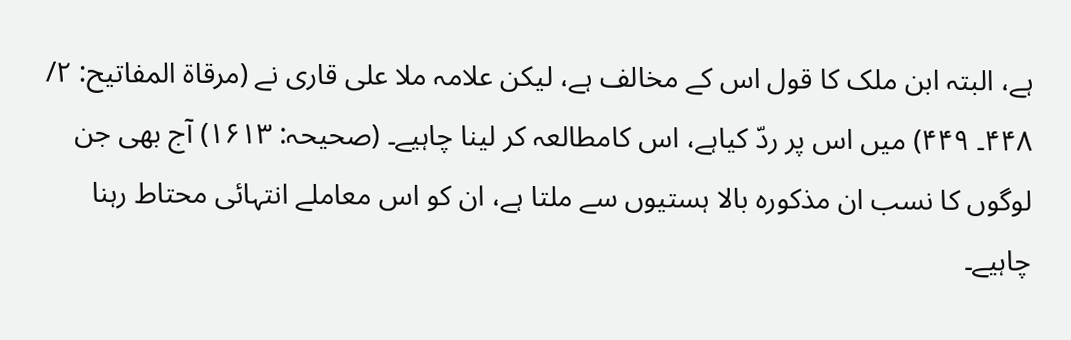ہے، البتہ ابن ملک کا قول اس کے مخالف ہے، لیکن علامہ ملا علی قاری نے (مرقاۃ المفاتیح: ۲/ ۴۴۸۔ ۴۴۹) میں اس پر ردّ کیاہے، اس کامطالعہ کر لینا چاہیے۔ (صحیحہ: ۱۶۱۳) آج بھی جن لوگوں کا نسب ان مذکورہ بالا ہستیوں سے ملتا ہے، ان کو اس معاملے انتہائی محتاط رہنا چاہیے۔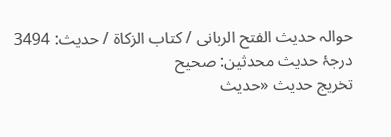حوالہ حدیث الفتح الربانی / كتاب الزكاة / حدیث: 3494
درجۂ حدیث محدثین: صحیح
تخریج حدیث «حديث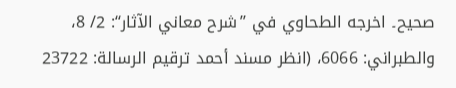صحيح۔ اخرجه الطحاوي في ’’شرح معاني الآثار‘‘: 2/ 8، والطبراني: 6066، (انظر مسند أحمد ترقيم الرسالة: 23722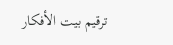ترقیم بيت الأفكار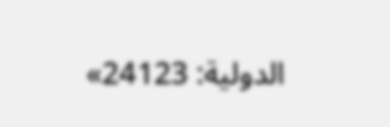الدولية: 24123»